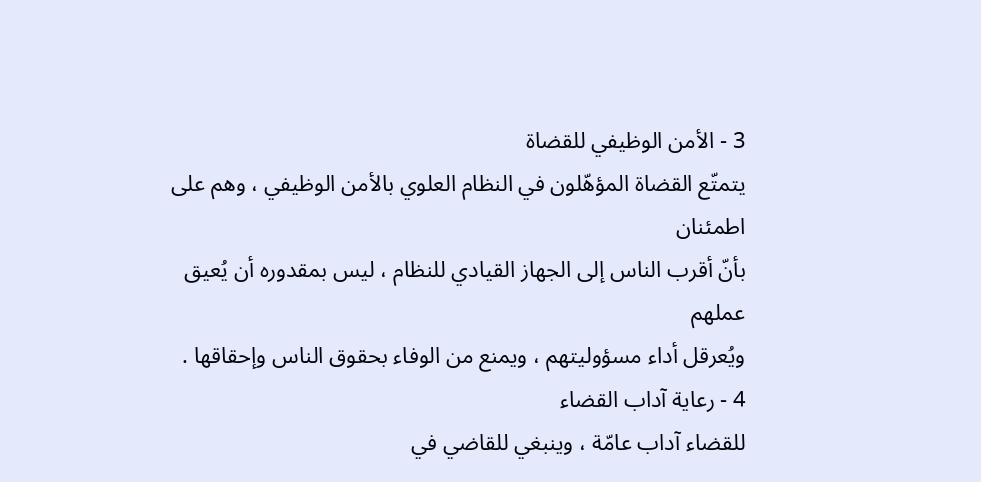3 - الأمن الوظيفي للقضاة
يتمتّع القضاة المؤهّلون في النظام العلوي بالأمن الوظيفي ، وهم على اطمئنان
بأنّ أقرب الناس إلى الجهاز القيادي للنظام ، ليس بمقدوره أن يُعيق عملهم
ويُعرقل أداء مسؤوليتهم ، ويمنع من الوفاء بحقوق الناس وإحقاقها .
4 - رعاية آداب القضاء
للقضاء آداب عامّة ، وينبغي للقاضي في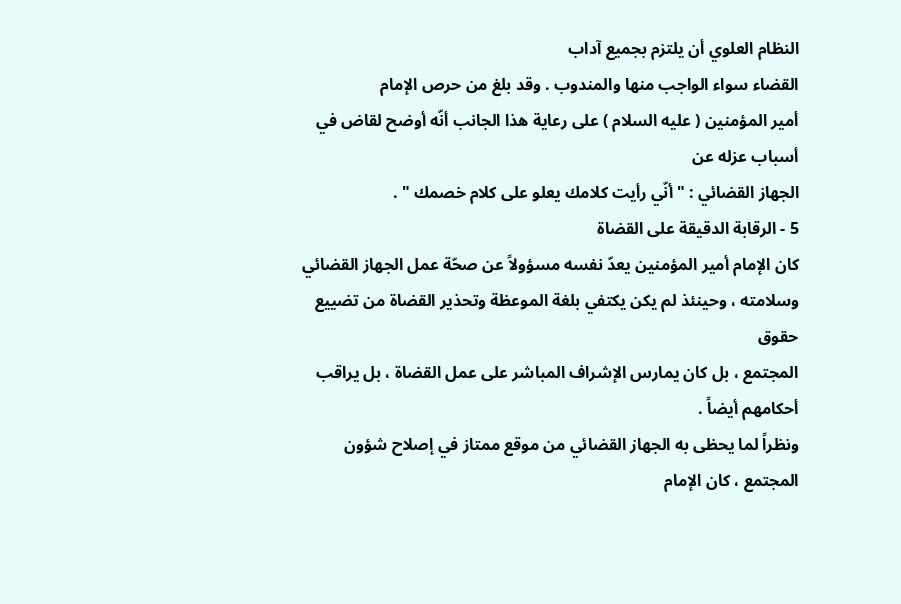النظام العلوي أن يلتزم بجميع آداب
القضاء سواء الواجب منها والمندوب . وقد بلغ من حرص الإمام
أمير المؤمنين ( عليه السلام ) على رعاية هذا الجانب أنّه أوضح لقاض في أسباب عزله عن
الجهاز القضائي : " أنّي رأيت كلامك يعلو على كلام خصمك " .
5 - الرقابة الدقيقة على القضاة
كان الإمام أمير المؤمنين يعدّ نفسه مسؤولاً عن صحّة عمل الجهاز القضائي
وسلامته ، وحينئذ لم يكن يكتفي بلغة الموعظة وتحذير القضاة من تضييع حقوق
المجتمع ، بل كان يمارس الإشراف المباشر على عمل القضاة ، بل يراقب
أحكامهم أيضاً .
ونظراً لما يحظى به الجهاز القضائي من موقع ممتاز في إصلاح شؤون
المجتمع ، كان الإمام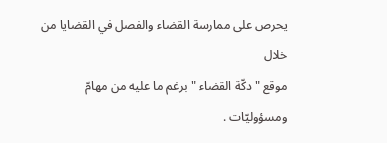يحرص على ممارسة القضاء والفصل في القضايا من خلال
موقع " دكّة القضاء " برغم ما عليه من مهامّ ومسؤوليّات .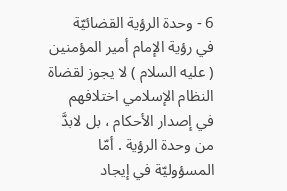6 - وحدة الرؤية القضائيّة
في رؤية الإمام أمير المؤمنين ( عليه السلام ) لا يجوز لقضاة النظام الإسلامي اختلافهم
في إصدار الأحكام ، بل لابدَّ من وحدة الرؤية . أمّا المسؤوليّة في إيجاد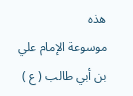هذه
موسوعة الإمام علي بن أبي طالب ( ع )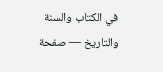في الكتاب والسنة والتاريخ — صفحة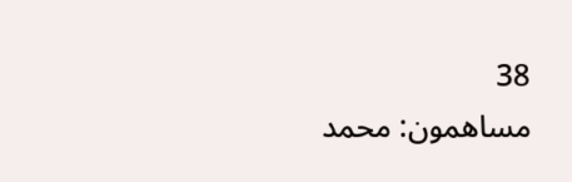38
مساهمون: محمد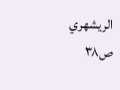الريشهري
ص٣٨